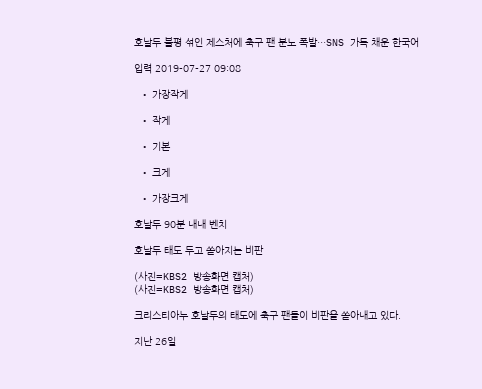호날두 불평 섞인 제스처에 축구 팬 분노 폭발…SNS 가득 채운 한국어

입력 2019-07-27 09:08

  • 가장작게

  • 작게

  • 기본

  • 크게

  • 가장크게

호날두 90분 내내 벤치

호날두 태도 두고 쏟아지는 비판

(사진=KBS2 방송화면 캡처)
(사진=KBS2 방송화면 캡처)

크리스티아누 호날두의 태도에 축구 팬들이 비판을 쏟아내고 있다.

지난 26일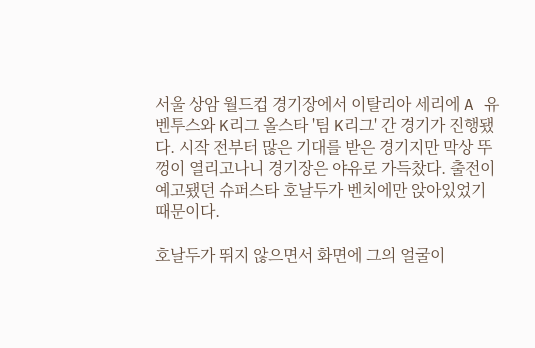서울 상암 월드컵 경기장에서 이탈리아 세리에 A 유벤투스와 K리그 올스타 '팀 K리그' 간 경기가 진행됐다. 시작 전부터 많은 기대를 받은 경기지만 막상 뚜껑이 열리고나니 경기장은 야유로 가득찼다. 출전이 예고됐던 슈퍼스타 호날두가 벤치에만 앉아있었기 때문이다.

호날두가 뛰지 않으면서 화면에 그의 얼굴이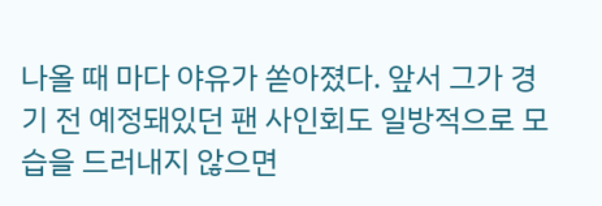나올 때 마다 야유가 쏟아졌다. 앞서 그가 경기 전 예정돼있던 팬 사인회도 일방적으로 모습을 드러내지 않으면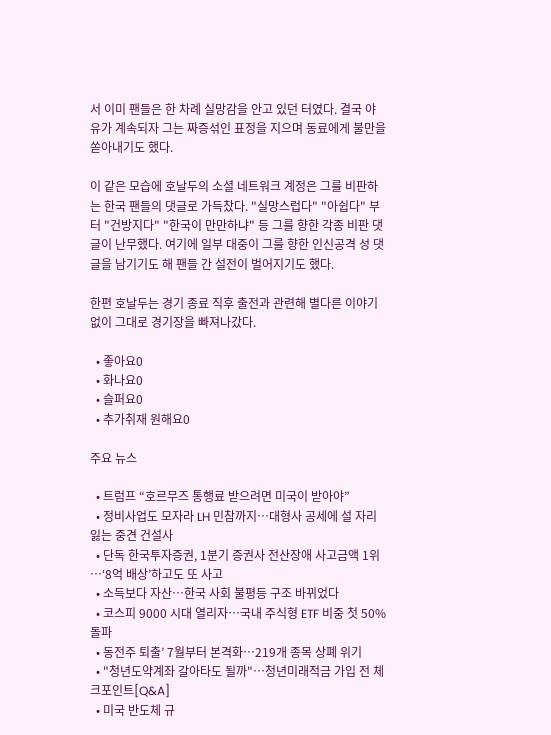서 이미 팬들은 한 차례 실망감을 안고 있던 터였다. 결국 야유가 계속되자 그는 짜증섞인 표정을 지으며 동료에게 불만을 쏟아내기도 했다.

이 같은 모습에 호날두의 소셜 네트워크 계정은 그를 비판하는 한국 팬들의 댓글로 가득찼다. "실망스럽다" "아쉽다" 부터 "건방지다" "한국이 만만하냐" 등 그를 향한 각종 비판 댓글이 난무했다. 여기에 일부 대중이 그를 향한 인신공격 성 댓글을 남기기도 해 팬들 간 설전이 벌어지기도 했다.

한편 호날두는 경기 종료 직후 출전과 관련해 별다른 이야기 없이 그대로 경기장을 빠져나갔다.

  • 좋아요0
  • 화나요0
  • 슬퍼요0
  • 추가취재 원해요0

주요 뉴스

  • 트럼프 “호르무즈 통행료 받으려면 미국이 받아야”
  • 정비사업도 모자라 LH 민참까지⋯대형사 공세에 설 자리 잃는 중견 건설사
  • 단독 한국투자증권, 1분기 증권사 전산장애 사고금액 1위⋯‘8억 배상’하고도 또 사고
  • 소득보다 자산…한국 사회 불평등 구조 바뀌었다
  • 코스피 9000 시대 열리자…국내 주식형 ETF 비중 첫 50% 돌파
  • 동전주 퇴출’ 7월부터 본격화…219개 종목 상폐 위기
  • "청년도약계좌 갈아타도 될까"…청년미래적금 가입 전 체크포인트[Q&A]
  • 미국 반도체 규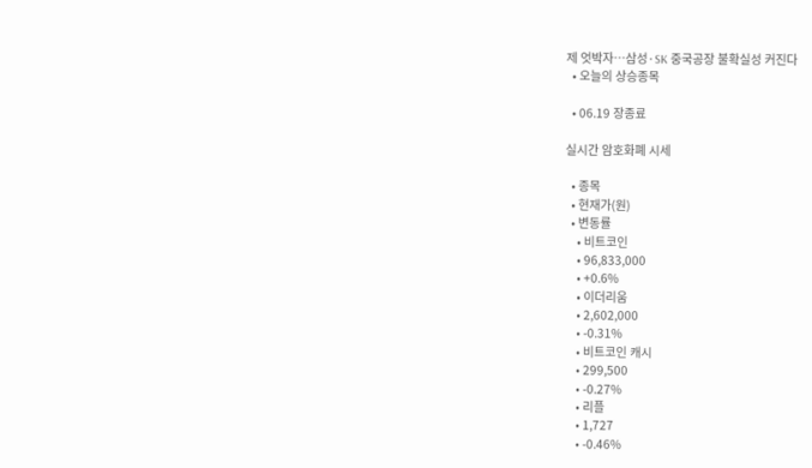제 엇박자…삼성·SK 중국공장 불확실성 커진다
  • 오늘의 상승종목

  • 06.19 장종료

실시간 암호화폐 시세

  • 종목
  • 현재가(원)
  • 변동률
    • 비트코인
    • 96,833,000
    • +0.6%
    • 이더리움
    • 2,602,000
    • -0.31%
    • 비트코인 캐시
    • 299,500
    • -0.27%
    • 리플
    • 1,727
    • -0.46%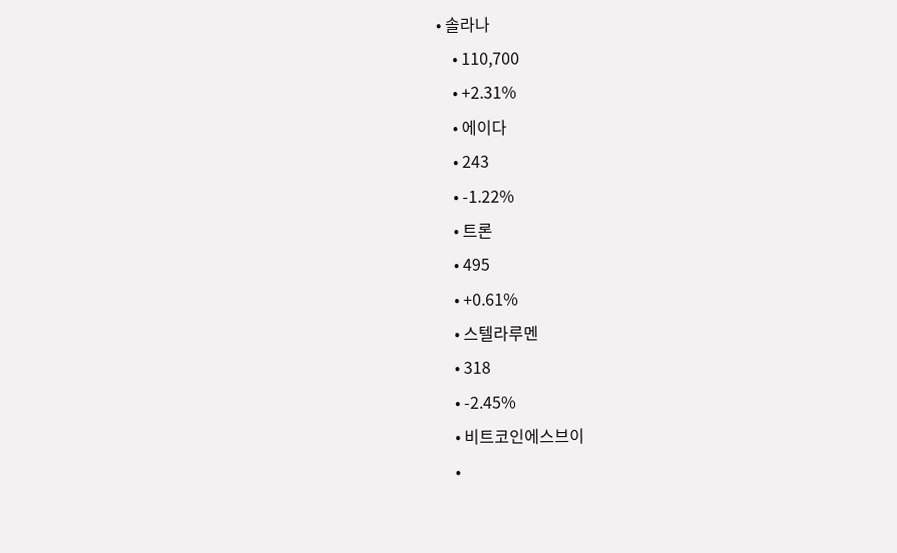• 솔라나
    • 110,700
    • +2.31%
    • 에이다
    • 243
    • -1.22%
    • 트론
    • 495
    • +0.61%
    • 스텔라루멘
    • 318
    • -2.45%
    • 비트코인에스브이
    •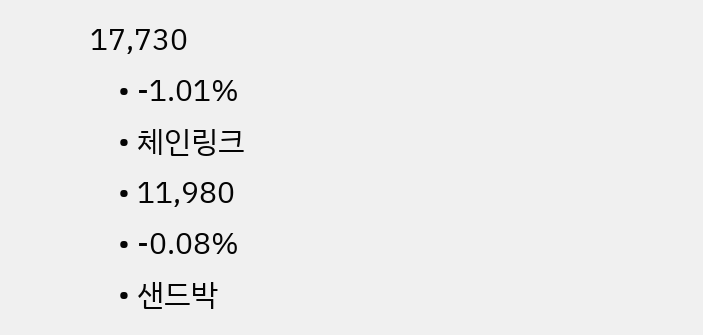17,730
    • -1.01%
    • 체인링크
    • 11,980
    • -0.08%
    • 샌드박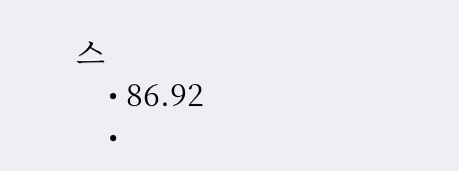스
    • 86.92
    •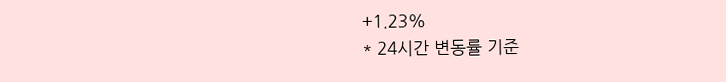+1.23%
* 24시간 변동률 기준